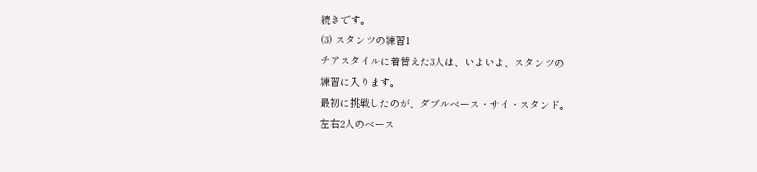続きです。
(3) スタンツの練習1
チアスタイルに着替えた3人は、いよいよ、スタンツの
練習に入ります。
最初に挑戦したのが、ダブルベース・サイ・スタンド。
左右2人のベース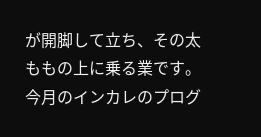が開脚して立ち、その太ももの上に乗る業です。
今月のインカレのプログ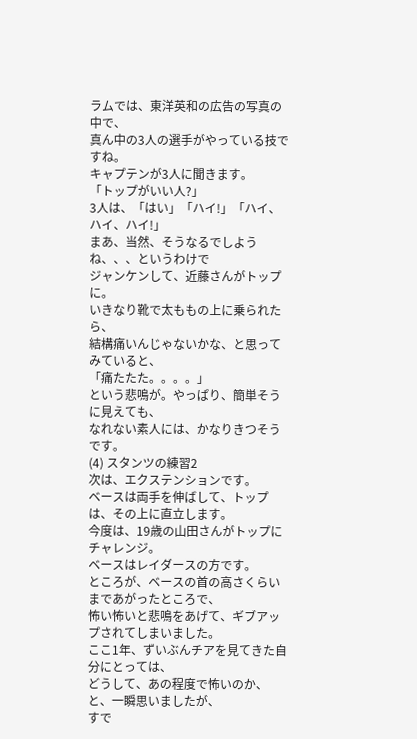ラムでは、東洋英和の広告の写真の中で、
真ん中の3人の選手がやっている技ですね。
キャプテンが3人に聞きます。
「トップがいい人?」
3人は、「はい」「ハイ!」「ハイ、ハイ、ハイ!」
まあ、当然、そうなるでしようね、、、というわけで
ジャンケンして、近藤さんがトップに。
いきなり靴で太ももの上に乗られたら、
結構痛いんじゃないかな、と思ってみていると、
「痛たたた。。。。」
という悲鳴が。やっぱり、簡単そうに見えても、
なれない素人には、かなりきつそうです。
(4) スタンツの練習2
次は、エクステンションです。
ベースは両手を伸ばして、トップは、その上に直立します。
今度は、19歳の山田さんがトップにチャレンジ。
ベースはレイダースの方です。
ところが、ベースの首の高さくらいまであがったところで、
怖い怖いと悲鳴をあげて、ギブアップされてしまいました。
ここ1年、ずいぶんチアを見てきた自分にとっては、
どうして、あの程度で怖いのか、と、一瞬思いましたが、
すで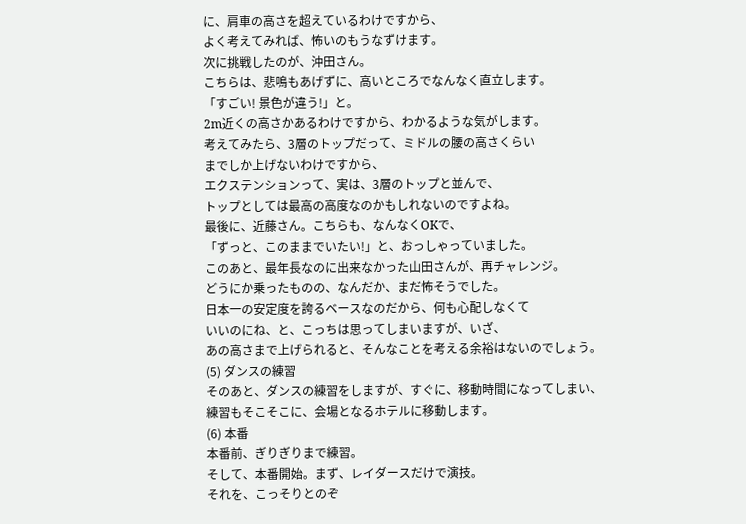に、肩車の高さを超えているわけですから、
よく考えてみれば、怖いのもうなずけます。
次に挑戦したのが、沖田さん。
こちらは、悲鳴もあげずに、高いところでなんなく直立します。
「すごい! 景色が違う!」と。
2m近くの高さかあるわけですから、わかるような気がします。
考えてみたら、3層のトップだって、ミドルの腰の高さくらい
までしか上げないわけですから、
エクステンションって、実は、3層のトップと並んで、
トップとしては最高の高度なのかもしれないのですよね。
最後に、近藤さん。こちらも、なんなくOKで、
「ずっと、このままでいたい!」と、おっしゃっていました。
このあと、最年長なのに出来なかった山田さんが、再チャレンジ。
どうにか乗ったものの、なんだか、まだ怖そうでした。
日本一の安定度を誇るベースなのだから、何も心配しなくて
いいのにね、と、こっちは思ってしまいますが、いざ、
あの高さまで上げられると、そんなことを考える余裕はないのでしょう。
(5) ダンスの練習
そのあと、ダンスの練習をしますが、すぐに、移動時間になってしまい、
練習もそこそこに、会場となるホテルに移動します。
(6) 本番
本番前、ぎりぎりまで練習。
そして、本番開始。まず、レイダースだけで演技。
それを、こっそりとのぞ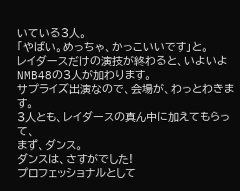いている3人。
「やばい。めっちゃ、かっこいいです」と。
レイダースだけの演技が終わると、いよいよ
NMB48の3人が加わります。
サプライズ出演なので、会場が、わっとわきます。
3人とも、レイダースの真ん中に加えてもらって、
まず、ダンス。
ダンスは、さすがでした!
プロフェッショナルとして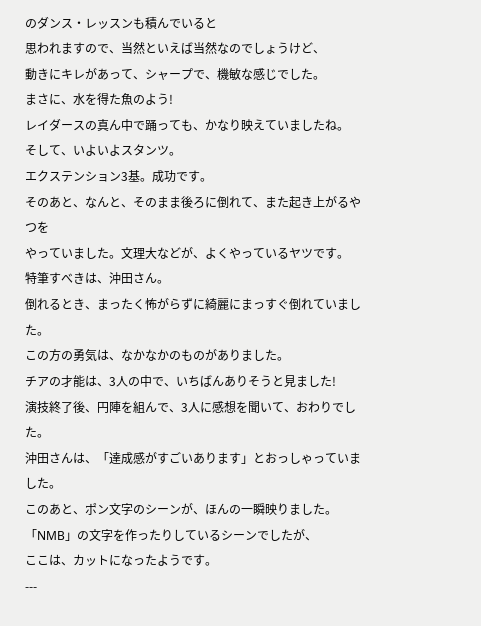のダンス・レッスンも積んでいると
思われますので、当然といえば当然なのでしょうけど、
動きにキレがあって、シャープで、機敏な感じでした。
まさに、水を得た魚のよう!
レイダースの真ん中で踊っても、かなり映えていましたね。
そして、いよいよスタンツ。
エクステンション3基。成功です。
そのあと、なんと、そのまま後ろに倒れて、また起き上がるやつを
やっていました。文理大などが、よくやっているヤツです。
特筆すべきは、沖田さん。
倒れるとき、まったく怖がらずに綺麗にまっすぐ倒れていました。
この方の勇気は、なかなかのものがありました。
チアの才能は、3人の中で、いちばんありそうと見ました!
演技終了後、円陣を組んで、3人に感想を聞いて、おわりでした。
沖田さんは、「達成感がすごいあります」とおっしゃっていました。
このあと、ポン文字のシーンが、ほんの一瞬映りました。
「NMB」の文字を作ったりしているシーンでしたが、
ここは、カットになったようです。
---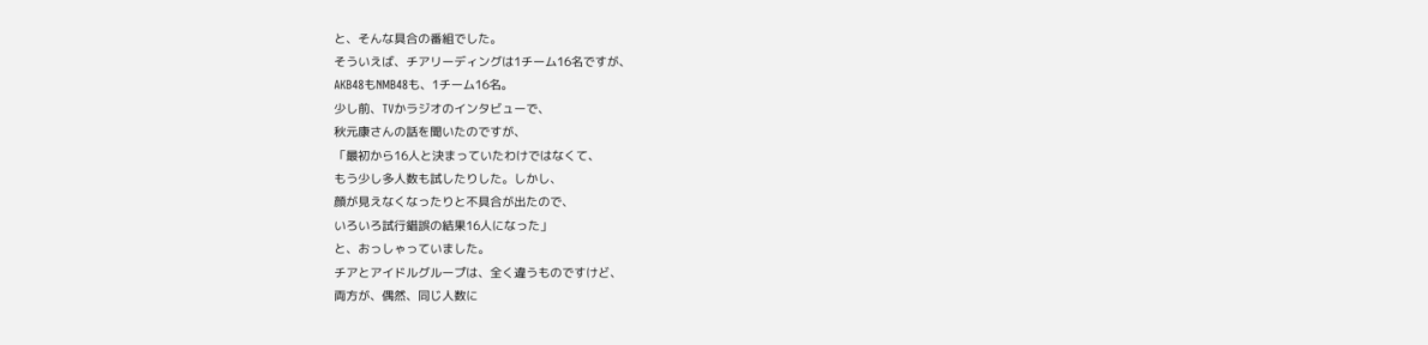と、そんな具合の番組でした。
そういえば、チアリーディングは1チーム16名ですが、
AKB48もNMB48も、1チーム16名。
少し前、TVかラジオのインタビューで、
秋元康さんの話を聞いたのですが、
「最初から16人と決まっていたわけではなくて、
もう少し多人数も試したりした。しかし、
顔が見えなくなったりと不具合が出たので、
いろいろ試行錯誤の結果16人になった」
と、おっしゃっていました。
チアとアイドルグループは、全く違うものですけど、
両方が、偶然、同じ人数に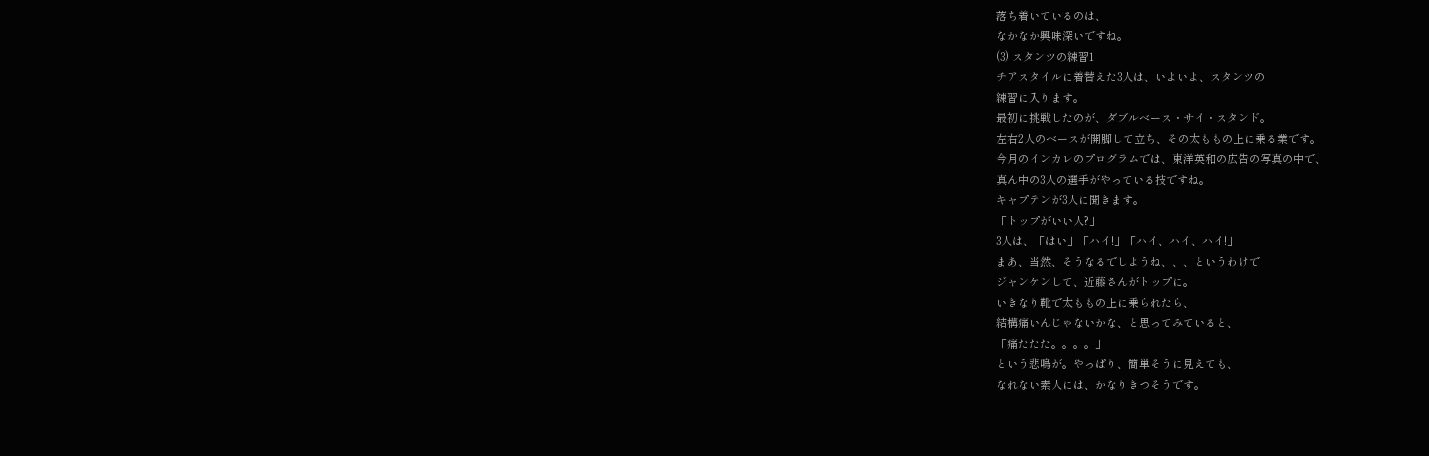落ち着いているのは、
なかなか興味深いですね。
(3) スタンツの練習1
チアスタイルに着替えた3人は、いよいよ、スタンツの
練習に入ります。
最初に挑戦したのが、ダブルベース・サイ・スタンド。
左右2人のベースが開脚して立ち、その太ももの上に乗る業です。
今月のインカレのプログラムでは、東洋英和の広告の写真の中で、
真ん中の3人の選手がやっている技ですね。
キャプテンが3人に聞きます。
「トップがいい人?」
3人は、「はい」「ハイ!」「ハイ、ハイ、ハイ!」
まあ、当然、そうなるでしようね、、、というわけで
ジャンケンして、近藤さんがトップに。
いきなり靴で太ももの上に乗られたら、
結構痛いんじゃないかな、と思ってみていると、
「痛たたた。。。。」
という悲鳴が。やっぱり、簡単そうに見えても、
なれない素人には、かなりきつそうです。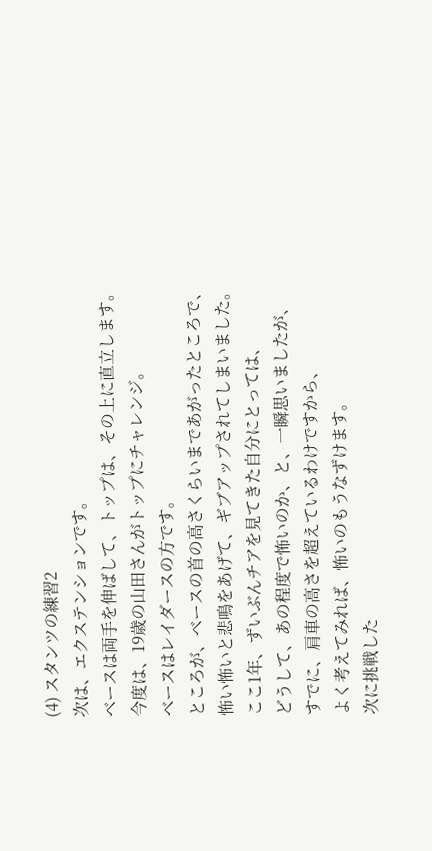(4) スタンツの練習2
次は、エクステンションです。
ベースは両手を伸ばして、トップは、その上に直立します。
今度は、19歳の山田さんがトップにチャレンジ。
ベースはレイダースの方です。
ところが、ベースの首の高さくらいまであがったところで、
怖い怖いと悲鳴をあげて、ギブアップされてしまいました。
ここ1年、ずいぶんチアを見てきた自分にとっては、
どうして、あの程度で怖いのか、と、一瞬思いましたが、
すでに、肩車の高さを超えているわけですから、
よく考えてみれば、怖いのもうなずけます。
次に挑戦した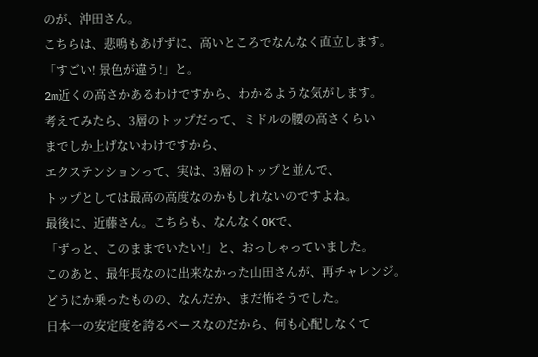のが、沖田さん。
こちらは、悲鳴もあげずに、高いところでなんなく直立します。
「すごい! 景色が違う!」と。
2m近くの高さかあるわけですから、わかるような気がします。
考えてみたら、3層のトップだって、ミドルの腰の高さくらい
までしか上げないわけですから、
エクステンションって、実は、3層のトップと並んで、
トップとしては最高の高度なのかもしれないのですよね。
最後に、近藤さん。こちらも、なんなくOKで、
「ずっと、このままでいたい!」と、おっしゃっていました。
このあと、最年長なのに出来なかった山田さんが、再チャレンジ。
どうにか乗ったものの、なんだか、まだ怖そうでした。
日本一の安定度を誇るベースなのだから、何も心配しなくて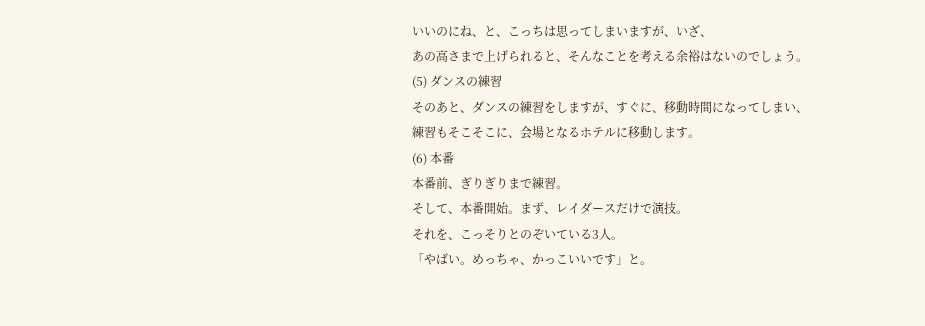いいのにね、と、こっちは思ってしまいますが、いざ、
あの高さまで上げられると、そんなことを考える余裕はないのでしょう。
(5) ダンスの練習
そのあと、ダンスの練習をしますが、すぐに、移動時間になってしまい、
練習もそこそこに、会場となるホテルに移動します。
(6) 本番
本番前、ぎりぎりまで練習。
そして、本番開始。まず、レイダースだけで演技。
それを、こっそりとのぞいている3人。
「やばい。めっちゃ、かっこいいです」と。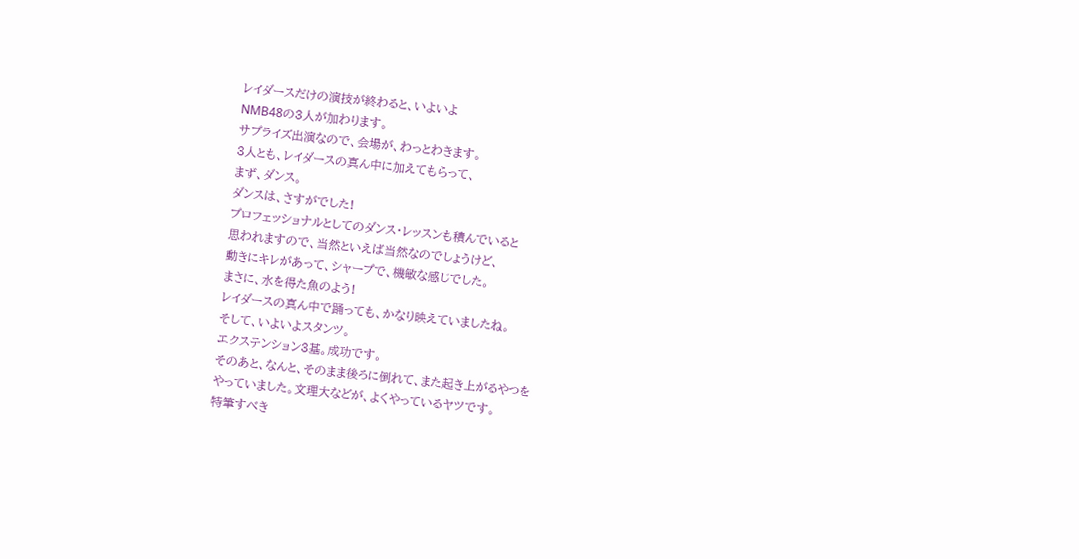レイダースだけの演技が終わると、いよいよ
NMB48の3人が加わります。
サプライズ出演なので、会場が、わっとわきます。
3人とも、レイダースの真ん中に加えてもらって、
まず、ダンス。
ダンスは、さすがでした!
プロフェッショナルとしてのダンス・レッスンも積んでいると
思われますので、当然といえば当然なのでしょうけど、
動きにキレがあって、シャープで、機敏な感じでした。
まさに、水を得た魚のよう!
レイダースの真ん中で踊っても、かなり映えていましたね。
そして、いよいよスタンツ。
エクステンション3基。成功です。
そのあと、なんと、そのまま後ろに倒れて、また起き上がるやつを
やっていました。文理大などが、よくやっているヤツです。
特筆すべき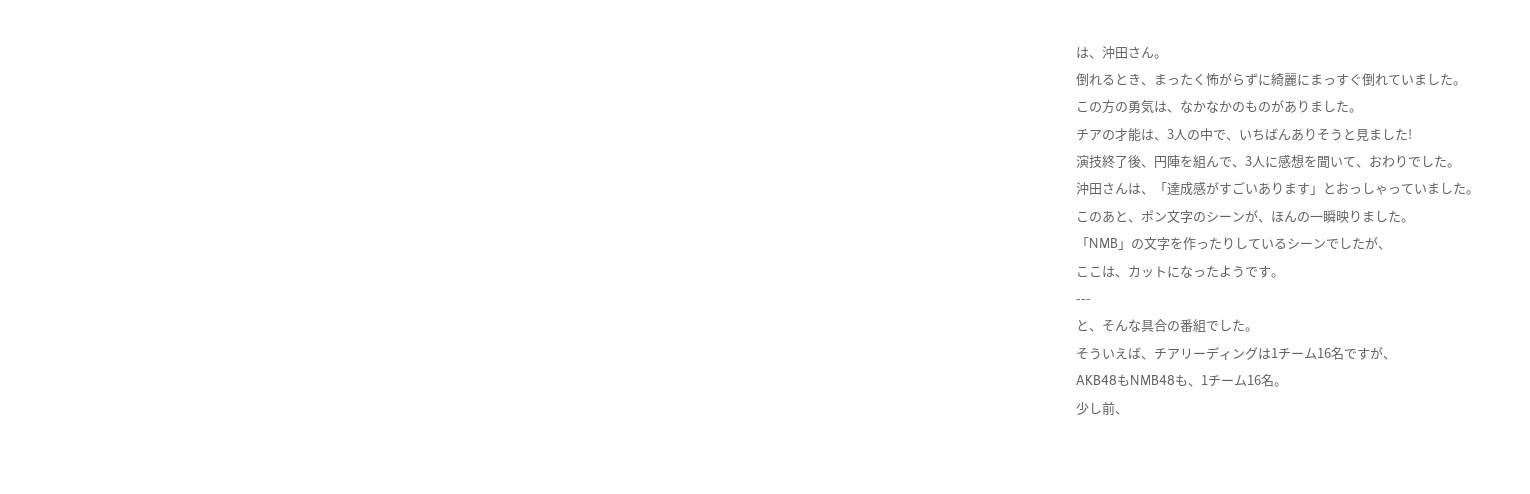は、沖田さん。
倒れるとき、まったく怖がらずに綺麗にまっすぐ倒れていました。
この方の勇気は、なかなかのものがありました。
チアの才能は、3人の中で、いちばんありそうと見ました!
演技終了後、円陣を組んで、3人に感想を聞いて、おわりでした。
沖田さんは、「達成感がすごいあります」とおっしゃっていました。
このあと、ポン文字のシーンが、ほんの一瞬映りました。
「NMB」の文字を作ったりしているシーンでしたが、
ここは、カットになったようです。
---
と、そんな具合の番組でした。
そういえば、チアリーディングは1チーム16名ですが、
AKB48もNMB48も、1チーム16名。
少し前、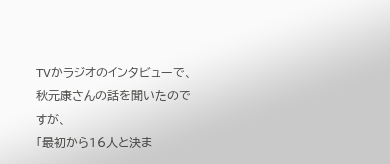TVかラジオのインタビューで、
秋元康さんの話を聞いたのですが、
「最初から16人と決ま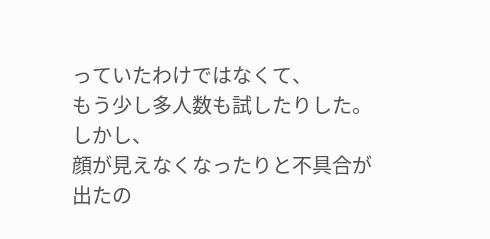っていたわけではなくて、
もう少し多人数も試したりした。しかし、
顔が見えなくなったりと不具合が出たの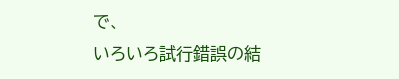で、
いろいろ試行錯誤の結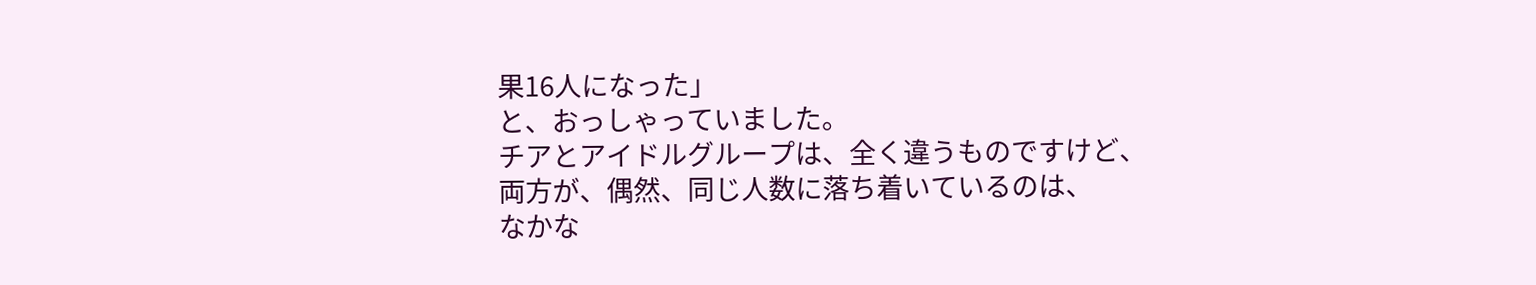果16人になった」
と、おっしゃっていました。
チアとアイドルグループは、全く違うものですけど、
両方が、偶然、同じ人数に落ち着いているのは、
なかな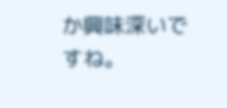か興味深いですね。